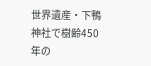世界遺産・下鴨神社で樹齢450年の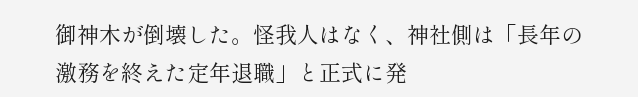御神木が倒壊した。怪我人はなく、神社側は「長年の激務を終えた定年退職」と正式に発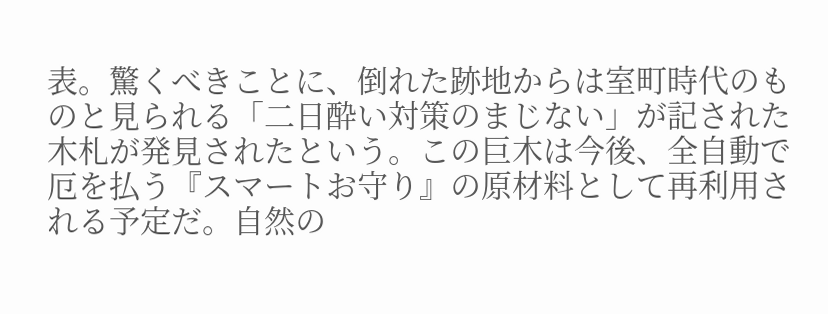表。驚くべきことに、倒れた跡地からは室町時代のものと見られる「二日酔い対策のまじない」が記された木札が発見されたという。この巨木は今後、全自動で厄を払う『スマートお守り』の原材料として再利用される予定だ。自然の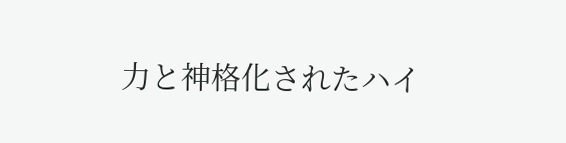力と神格化されたハイ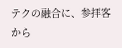テクの融合に、参拝客から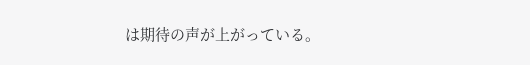は期待の声が上がっている。